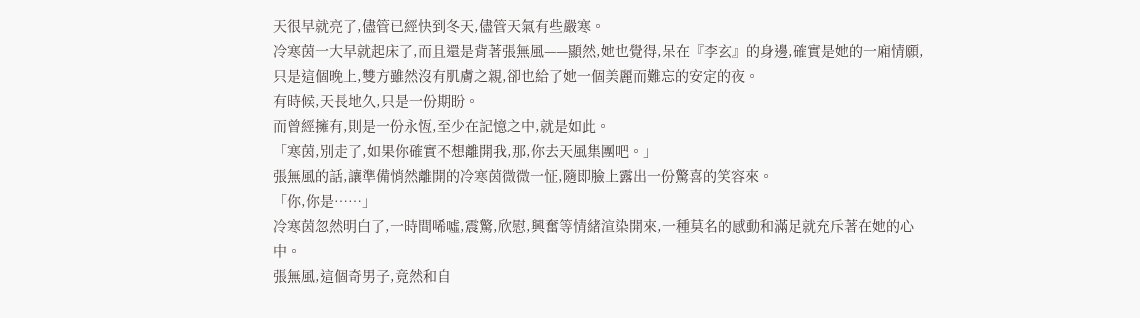天很早就亮了,儘管已經快到冬天,儘管天氣有些嚴寒。
冷寒茵一大早就起床了,而且還是背著張無風——顯然,她也覺得,呆在『李玄』的身邊,確實是她的一廂情願,只是這個晚上,雙方雖然沒有肌膚之親,卻也給了她一個美麗而難忘的安定的夜。
有時候,天長地久,只是一份期盼。
而曾經擁有,則是一份永恆,至少在記憶之中,就是如此。
「寒茵,別走了,如果你確實不想離開我,那,你去天風集團吧。」
張無風的話,讓準備悄然離開的冷寒茵微微一怔,隨即臉上露出一份驚喜的笑容來。
「你,你是……」
冷寒茵忽然明白了,一時間唏噓,震驚,欣慰,興奮等情緒渲染開來,一種莫名的感動和滿足就充斥著在她的心中。
張無風,這個奇男子,竟然和自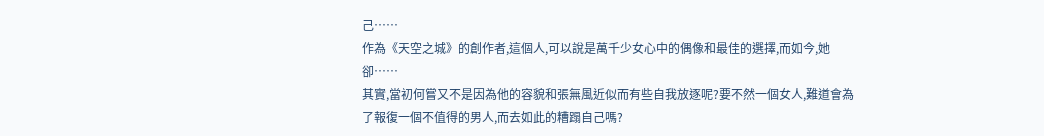己……
作為《天空之城》的創作者,這個人,可以說是萬千少女心中的偶像和最佳的選擇,而如今,她卻……
其實,當初何嘗又不是因為他的容貌和張無風近似而有些自我放逐呢?要不然一個女人,難道會為了報復一個不值得的男人,而去如此的糟蹋自己嗎?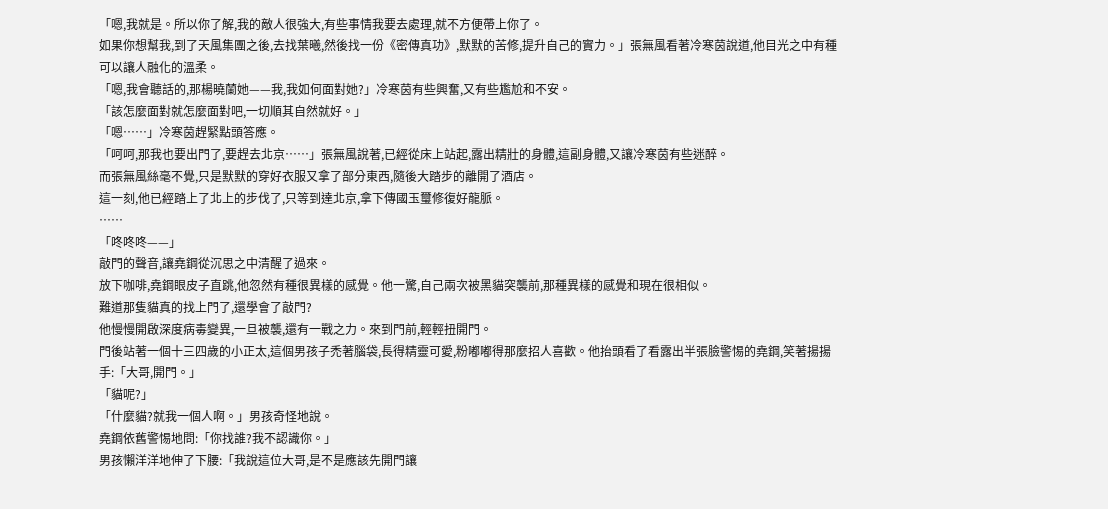「嗯,我就是。所以你了解,我的敵人很強大,有些事情我要去處理,就不方便帶上你了。
如果你想幫我,到了天風集團之後,去找葉曦,然後找一份《密傳真功》,默默的苦修,提升自己的實力。」張無風看著冷寒茵說道,他目光之中有種可以讓人融化的溫柔。
「嗯,我會聽話的,那楊曉蘭她——我,我如何面對她?」冷寒茵有些興奮,又有些尷尬和不安。
「該怎麼面對就怎麼面對吧,一切順其自然就好。」
「嗯……」冷寒茵趕緊點頭答應。
「呵呵,那我也要出門了,要趕去北京……」張無風說著,已經從床上站起,露出精壯的身體,這副身體,又讓冷寒茵有些迷醉。
而張無風絲毫不覺,只是默默的穿好衣服又拿了部分東西,隨後大踏步的離開了酒店。
這一刻,他已經踏上了北上的步伐了,只等到達北京,拿下傳國玉璽修復好龍脈。
……
「咚咚咚——」
敲門的聲音,讓堯鋼從沉思之中清醒了過來。
放下咖啡,堯鋼眼皮子直跳,他忽然有種很異樣的感覺。他一驚,自己兩次被黑貓突襲前,那種異樣的感覺和現在很相似。
難道那隻貓真的找上門了,還學會了敲門?
他慢慢開啟深度病毒變異,一旦被襲,還有一戰之力。來到門前,輕輕扭開門。
門後站著一個十三四歲的小正太,這個男孩子禿著腦袋,長得精靈可愛,粉嘟嘟得那麼招人喜歡。他抬頭看了看露出半張臉警惕的堯鋼,笑著揚揚手:「大哥,開門。」
「貓呢?」
「什麼貓?就我一個人啊。」男孩奇怪地說。
堯鋼依舊警惕地問:「你找誰?我不認識你。」
男孩懶洋洋地伸了下腰:「我說這位大哥,是不是應該先開門讓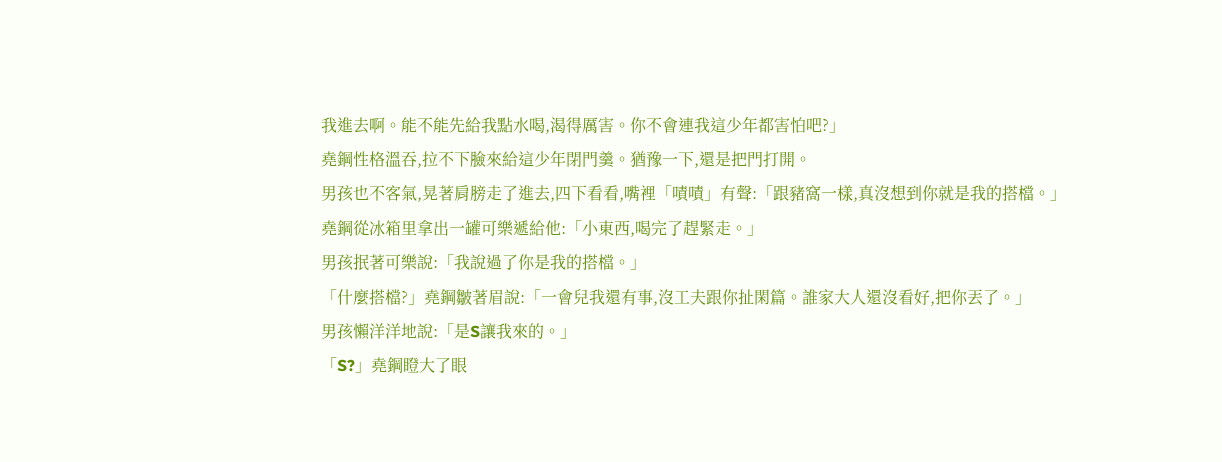我進去啊。能不能先給我點水喝,渴得厲害。你不會連我這少年都害怕吧?」
堯鋼性格溫吞,拉不下臉來給這少年閉門羹。猶豫一下,還是把門打開。
男孩也不客氣,晃著肩膀走了進去,四下看看,嘴裡「嘖嘖」有聲:「跟豬窩一樣,真沒想到你就是我的搭檔。」
堯鋼從冰箱里拿出一罐可樂遞給他:「小東西,喝完了趕緊走。」
男孩抿著可樂說:「我說過了你是我的搭檔。」
「什麼搭檔?」堯鋼皺著眉說:「一會兒我還有事,沒工夫跟你扯閑篇。誰家大人還沒看好,把你丟了。」
男孩懶洋洋地說:「是S讓我來的。」
「S?」堯鋼瞪大了眼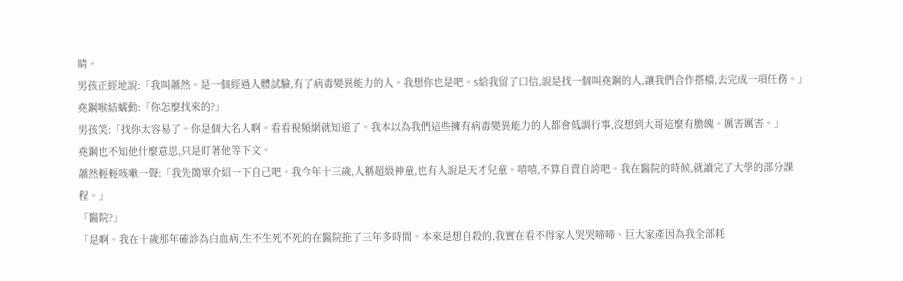睛。
男孩正經地說:「我叫蕭然。是一個經過人體試驗,有了病毒變異能力的人。我想你也是吧。S給我留了口信,說是找一個叫堯鋼的人,讓我們合作搭檔,去完成一項任務。」
堯鋼喉結蠕動:「你怎麼找來的?」
男孩笑:「找你太容易了。你是個大名人啊。看看視頻網就知道了。我本以為我們這些擁有病毒變異能力的人都會低調行事,沒想到大哥這麼有膽魄。厲害厲害。」
堯鋼也不知他什麼意思,只是盯著他等下文。
蕭然輕輕咳嗽一聲:「我先簡單介紹一下自己吧。我今年十三歲,人稱超級神童,也有人說是天才兒童。嘻嘻,不算自賣自誇吧。我在醫院的時候,就讀完了大學的部分課程。」
「醫院?」
「是啊。我在十歲那年確診為白血病,生不生死不死的在醫院拖了三年多時間。本來是想自殺的,我實在看不得家人哭哭啼啼、巨大家產因為我全部耗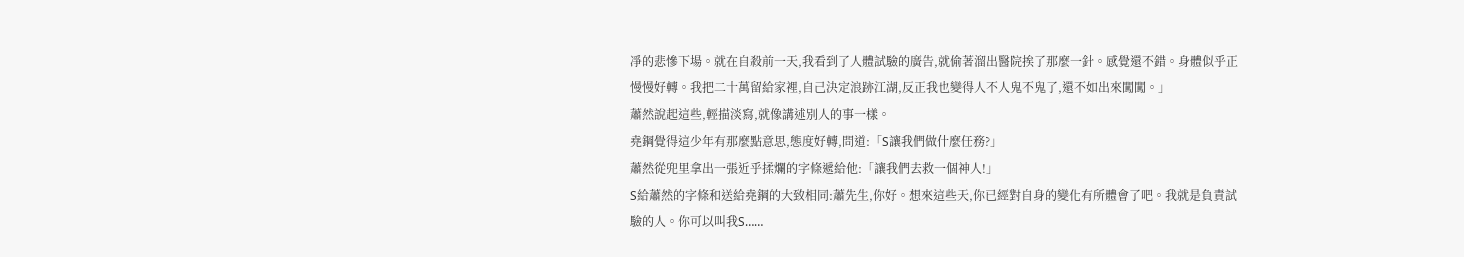凈的悲慘下場。就在自殺前一天,我看到了人體試驗的廣告,就偷著溜出醫院挨了那麼一針。感覺還不錯。身體似乎正慢慢好轉。我把二十萬留給家裡,自己決定浪跡江湖,反正我也變得人不人鬼不鬼了,還不如出來闖闖。」
蕭然說起這些,輕描淡寫,就像講述別人的事一樣。
堯鋼覺得這少年有那麼點意思,態度好轉,問道:「S讓我們做什麼任務?」
蕭然從兜里拿出一張近乎揉爛的字條遞給他:「讓我們去救一個神人!」
S給蕭然的字條和送給堯鋼的大致相同:蕭先生,你好。想來這些天,你已經對自身的變化有所體會了吧。我就是負責試驗的人。你可以叫我S……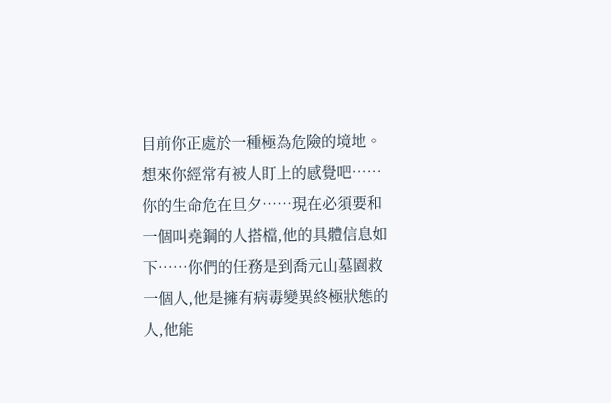目前你正處於一種極為危險的境地。想來你經常有被人盯上的感覺吧……你的生命危在旦夕……現在必須要和一個叫堯鋼的人搭檔,他的具體信息如下……你們的任務是到喬元山墓園救一個人,他是擁有病毒變異終極狀態的人,他能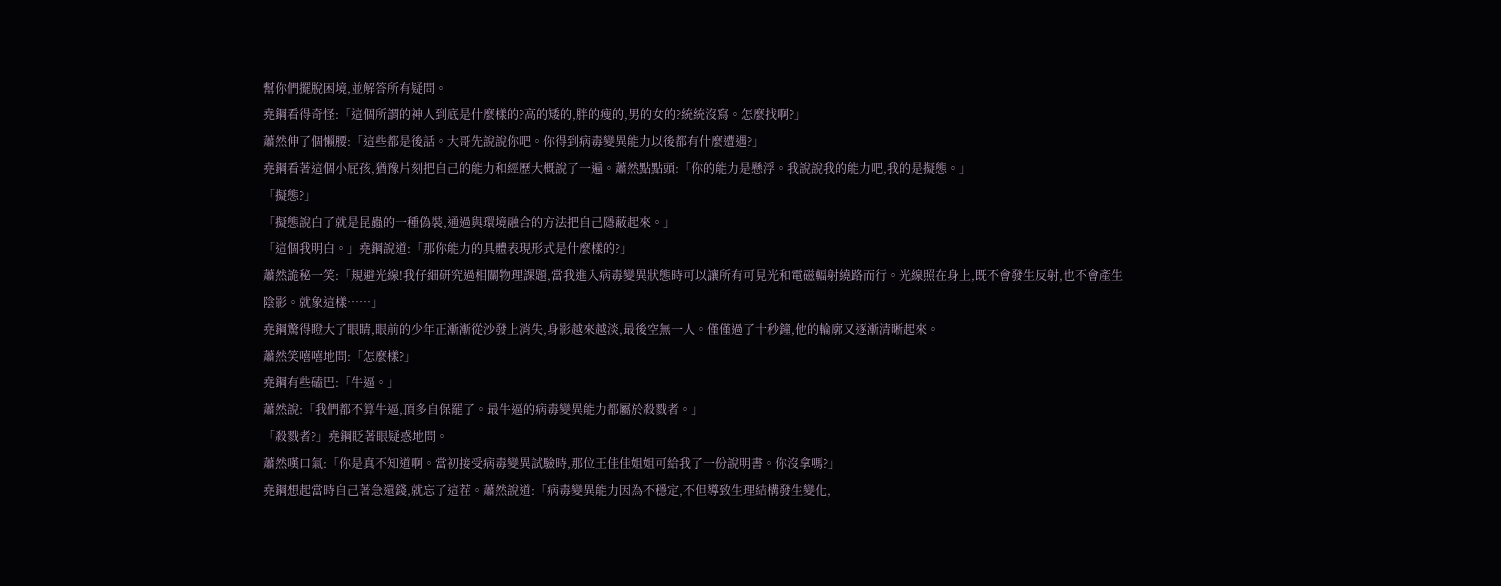幫你們擺脫困境,並解答所有疑問。
堯鋼看得奇怪:「這個所謂的神人到底是什麼樣的?高的矮的,胖的瘦的,男的女的?統統沒寫。怎麼找啊?」
蕭然伸了個懶腰:「這些都是後話。大哥先說說你吧。你得到病毒變異能力以後都有什麼遭遇?」
堯鋼看著這個小屁孩,猶豫片刻把自己的能力和經歷大概說了一遍。蕭然點點頭:「你的能力是懸浮。我說說我的能力吧,我的是擬態。」
「擬態?」
「擬態說白了就是昆蟲的一種偽裝,通過與環境融合的方法把自己隱蔽起來。」
「這個我明白。」堯鋼說道:「那你能力的具體表現形式是什麼樣的?」
蕭然詭秘一笑:「規避光線!我仔細研究過相關物理課題,當我進入病毒變異狀態時可以讓所有可見光和電磁輻射繞路而行。光線照在身上,既不會發生反射,也不會產生陰影。就象這樣……」
堯鋼驚得瞪大了眼睛,眼前的少年正漸漸從沙發上消失,身影越來越淡,最後空無一人。僅僅過了十秒鐘,他的輪廓又逐漸清晰起來。
蕭然笑嘻嘻地問:「怎麼樣?」
堯鋼有些磕巴:「牛逼。」
蕭然說:「我們都不算牛逼,頂多自保罷了。最牛逼的病毒變異能力都屬於殺戮者。」
「殺戮者?」堯鋼眨著眼疑惑地問。
蕭然嘆口氣:「你是真不知道啊。當初接受病毒變異試驗時,那位王佳佳姐姐可給我了一份說明書。你沒拿嗎?」
堯鋼想起當時自己著急還錢,就忘了這茬。蕭然說道:「病毒變異能力因為不穩定,不但導致生理結構發生變化,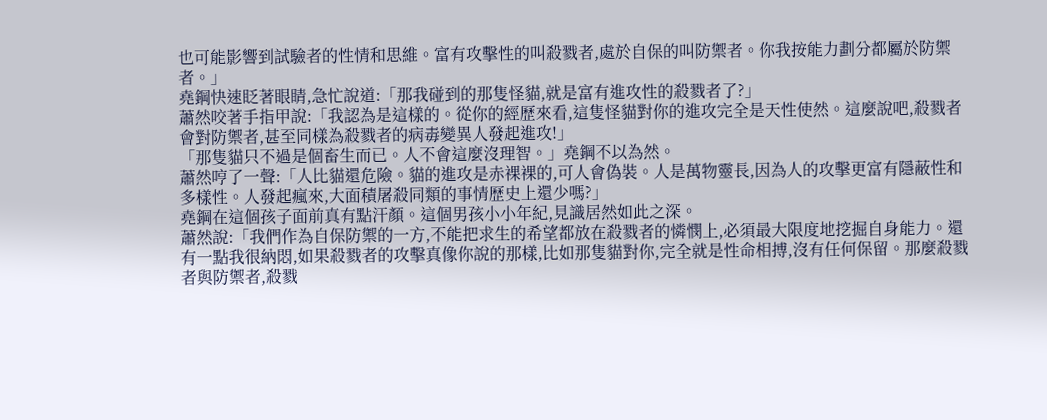也可能影響到試驗者的性情和思維。富有攻擊性的叫殺戮者,處於自保的叫防禦者。你我按能力劃分都屬於防禦者。」
堯鋼快速眨著眼睛,急忙說道:「那我碰到的那隻怪貓,就是富有進攻性的殺戮者了?」
蕭然咬著手指甲說:「我認為是這樣的。從你的經歷來看,這隻怪貓對你的進攻完全是天性使然。這麼說吧,殺戮者會對防禦者,甚至同樣為殺戮者的病毒變異人發起進攻!」
「那隻貓只不過是個畜生而已。人不會這麼沒理智。」堯鋼不以為然。
蕭然哼了一聲:「人比貓還危險。貓的進攻是赤裸裸的,可人會偽裝。人是萬物靈長,因為人的攻擊更富有隱蔽性和多樣性。人發起瘋來,大面積屠殺同類的事情歷史上還少嗎?」
堯鋼在這個孩子面前真有點汗顏。這個男孩小小年紀,見識居然如此之深。
蕭然說:「我們作為自保防禦的一方,不能把求生的希望都放在殺戮者的憐憫上,必須最大限度地挖掘自身能力。還有一點我很納悶,如果殺戮者的攻擊真像你說的那樣,比如那隻貓對你,完全就是性命相搏,沒有任何保留。那麼殺戮者與防禦者,殺戮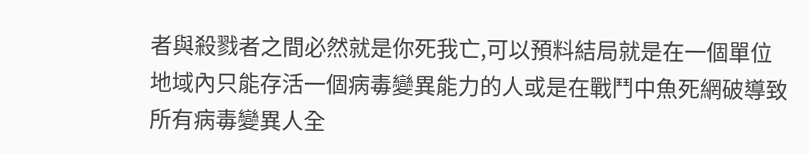者與殺戮者之間必然就是你死我亡,可以預料結局就是在一個單位地域內只能存活一個病毒變異能力的人或是在戰鬥中魚死網破導致所有病毒變異人全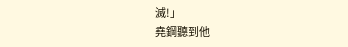滅!」
堯鋼聽到他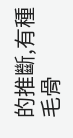的推斷,有種毛骨